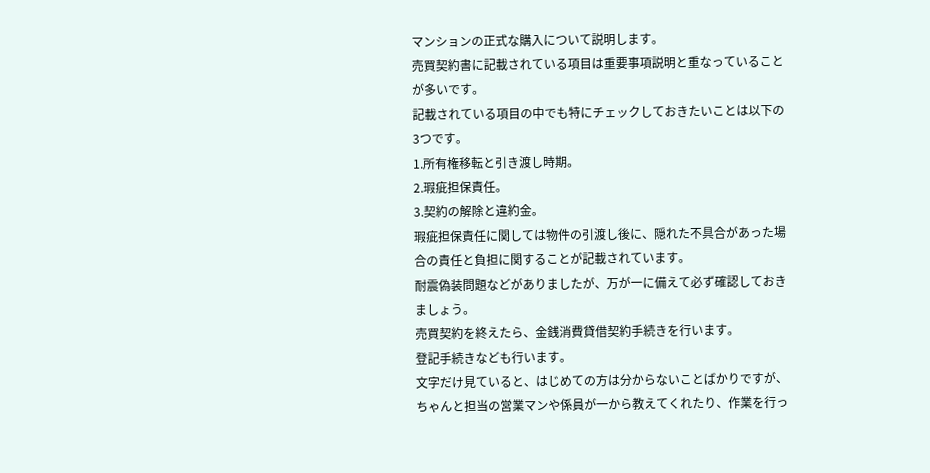マンションの正式な購入について説明します。
売買契約書に記載されている項目は重要事項説明と重なっていることが多いです。
記載されている項目の中でも特にチェックしておきたいことは以下の3つです。
1.所有権移転と引き渡し時期。
2.瑕疵担保責任。
3.契約の解除と違約金。
瑕疵担保責任に関しては物件の引渡し後に、隠れた不具合があった場合の責任と負担に関することが記載されています。
耐震偽装問題などがありましたが、万が一に備えて必ず確認しておきましょう。
売買契約を終えたら、金銭消費貸借契約手続きを行います。
登記手続きなども行います。
文字だけ見ていると、はじめての方は分からないことばかりですが、 ちゃんと担当の営業マンや係員が一から教えてくれたり、作業を行っ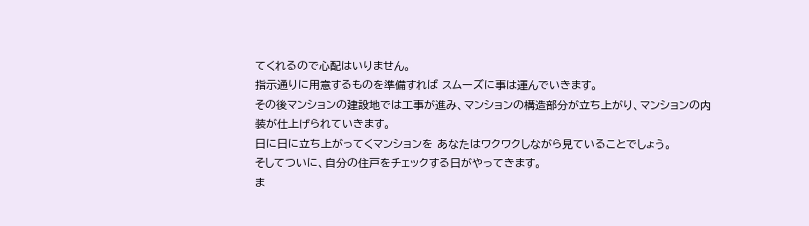てくれるので心配はいりません。
指示通りに用意するものを準備すれば スムーズに事は運んでいきます。
その後マンションの建設地では工事が進み、マンションの構造部分が立ち上がり、マンションの内装が仕上げられていきます。
日に日に立ち上がってくマンションを あなたはワクワクしながら見ていることでしょう。
そしてついに、自分の住戸をチェックする日がやってきます。
ま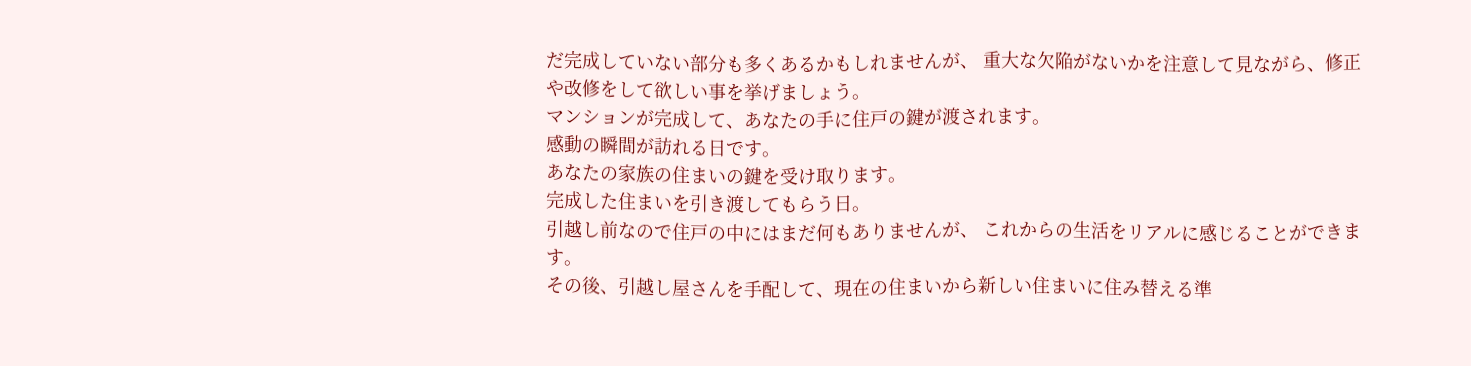だ完成していない部分も多くあるかもしれませんが、 重大な欠陥がないかを注意して見ながら、修正や改修をして欲しい事を挙げましょう。
マンションが完成して、あなたの手に住戸の鍵が渡されます。
感動の瞬間が訪れる日です。
あなたの家族の住まいの鍵を受け取ります。
完成した住まいを引き渡してもらう日。
引越し前なので住戸の中にはまだ何もありませんが、 これからの生活をリアルに感じることができます。
その後、引越し屋さんを手配して、現在の住まいから新しい住まいに住み替える準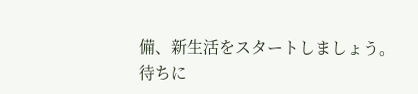備、新生活をスタートしましょう。
待ちに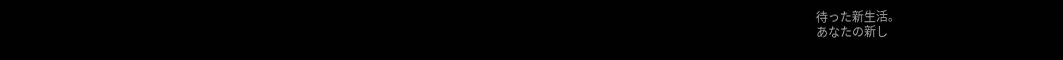待った新生活。
あなたの新し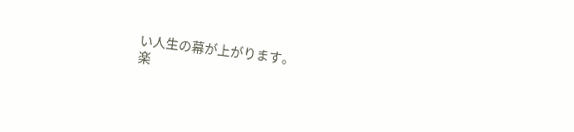い人生の幕が上がります。
楽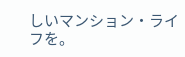しいマンション・ライフを。